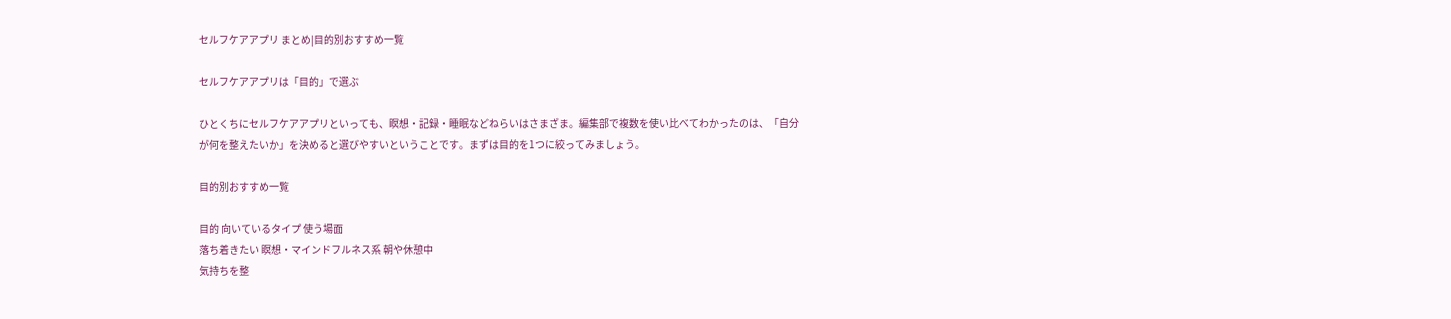セルフケアアプリ まとめ|目的別おすすめ一覧

セルフケアアプリは「目的」で選ぶ

ひとくちにセルフケアアプリといっても、瞑想・記録・睡眠などねらいはさまざま。編集部で複数を使い比べてわかったのは、「自分が何を整えたいか」を決めると選びやすいということです。まずは目的を1つに絞ってみましょう。

目的別おすすめ一覧

目的 向いているタイプ 使う場面
落ち着きたい 瞑想・マインドフルネス系 朝や休憩中
気持ちを整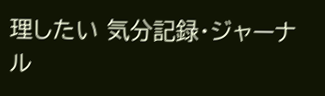理したい 気分記録・ジャーナル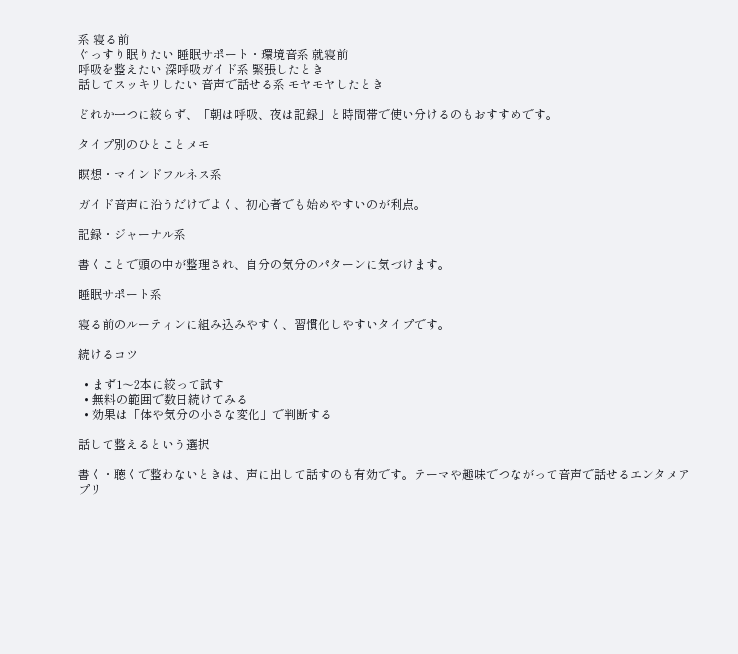系 寝る前
ぐっすり眠りたい 睡眠サポート・環境音系 就寝前
呼吸を整えたい 深呼吸ガイド系 緊張したとき
話してスッキリしたい 音声で話せる系 モヤモヤしたとき

どれか一つに絞らず、「朝は呼吸、夜は記録」と時間帯で使い分けるのもおすすめです。

タイプ別のひとことメモ

瞑想・マインドフルネス系

ガイド音声に沿うだけでよく、初心者でも始めやすいのが利点。

記録・ジャーナル系

書くことで頭の中が整理され、自分の気分のパターンに気づけます。

睡眠サポート系

寝る前のルーティンに組み込みやすく、習慣化しやすいタイプです。

続けるコツ

  • まず1〜2本に絞って試す
  • 無料の範囲で数日続けてみる
  • 効果は「体や気分の小さな変化」で判断する

話して整えるという選択

書く・聴くで整わないときは、声に出して話すのも有効です。テーマや趣味でつながって音声で話せるエンタメアプリ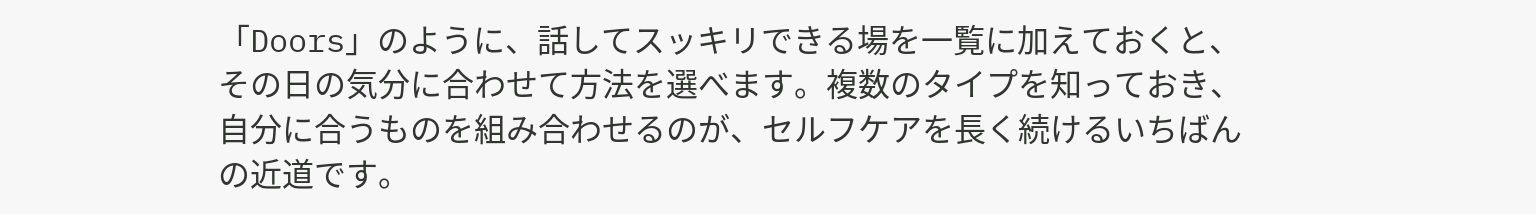「Doors」のように、話してスッキリできる場を一覧に加えておくと、その日の気分に合わせて方法を選べます。複数のタイプを知っておき、自分に合うものを組み合わせるのが、セルフケアを長く続けるいちばんの近道です。